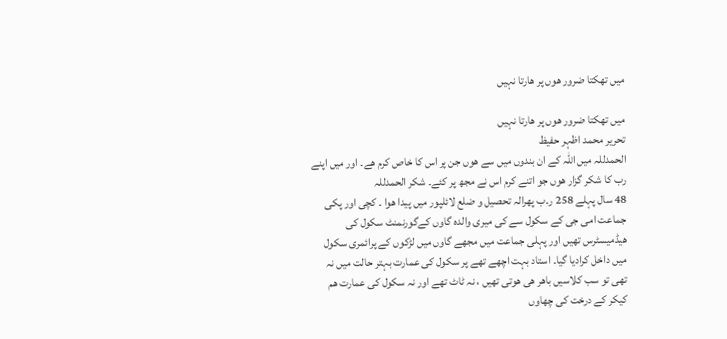میں تھکتا ضرور ھوں پر ھارتا نہیں

میں تھکتا ضرور ھوں پر ھارتا نہیں
تحریر محمد اظہر حفیظ
الحمدللہ میں اللہ کے ان بندوں میں سے ھوں جن پر اس کا خاص کرم ھے۔ اور میں اپنے رب کا شکر گزار ھوں جو اتنے کرم اس نے مجھ پر کئے۔ شکر الحمدللہ
48 سال پہلے 258 ر۔ب پھرالہ تحصیل و ضلع لائلپور میں پیدا ھوا ۔ کچی اور پکی جماعت امی جی کے سکول سے کی میری والدہ گاوں کےگورنمنٹ سکول کی ھیڈمیسٹرس تھیں اور پہلی جماعت میں مجھے گاوں میں لڑکوں کے پرائمری سکول میں داخل کرادیا گیا۔ استاد بہت اچھے تھے پر سکول کی عمارت بہتر حالت میں نہ تھی تو سب کلاسیں باھر ھی ھوتی تھیں ، نہ ٹاٹ تھے اور نہ سکول کی عمارت ھم کیکر کے درخت کی چھاوں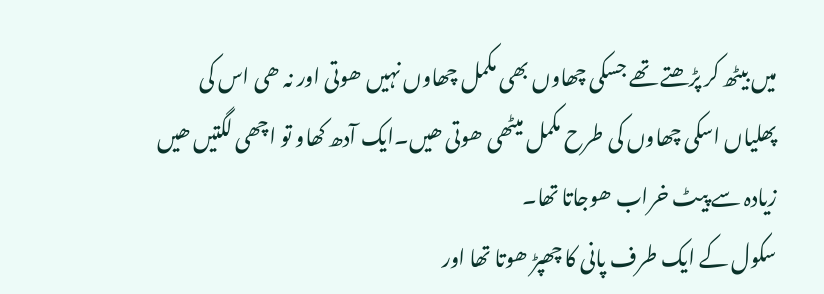میں بیٹھ کر پڑھتے تھے جسکی چھاوں بھی مکمل چھاوں نہیں ھوتی اور نہ ھی اس کی پھلیاں اسکی چھاوں کی طرح مکمل میٹھی ھوتی ھیں۔ایک آدھ کھاو تو اچھی لگتیں ھیں زیادہ سے پیٹ خراب ھوجاتا تھا۔
سکول کے ایک طرف پانی کا چھپڑ ھوتا تھا اور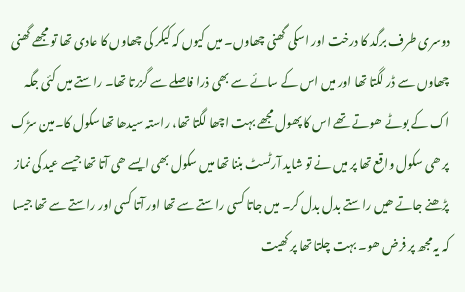دوسری طرف برگد کا درخت اور اسکی گھنی چھاوں۔ میں کیوں کہ کیکر کی چھاوں کا عادی تھا تو مجھے گھنی چھاوں سے ڈر لگتا تھا اور میں اس کے سائے سے بھی ذرا فاصلے سے گزرتا تھا۔ راستے میں کئی جگہ اک کے بوٹے ھوتے تھے اس کا پھول مجھے بہت اچھا لگتا تھا، راستہ سیدھا تھا سکول کا۔مین سڑک پر ھی سکول واقع تھا پر میں نے تو شاید آرٹسٹ بننا تھا میں سکول بھی ایسے ھی آتا تھا جیسے عید کی نماز پڑھنے جاتے ھیں راستے بدل بدل کر۔ میں جاتا کسی راستے سے تھا اور آتا کسی اور راستے سے تھا جیسا کہ یہ مجھ پر فرض ھو۔ بہت چلتا تھا پر کھیت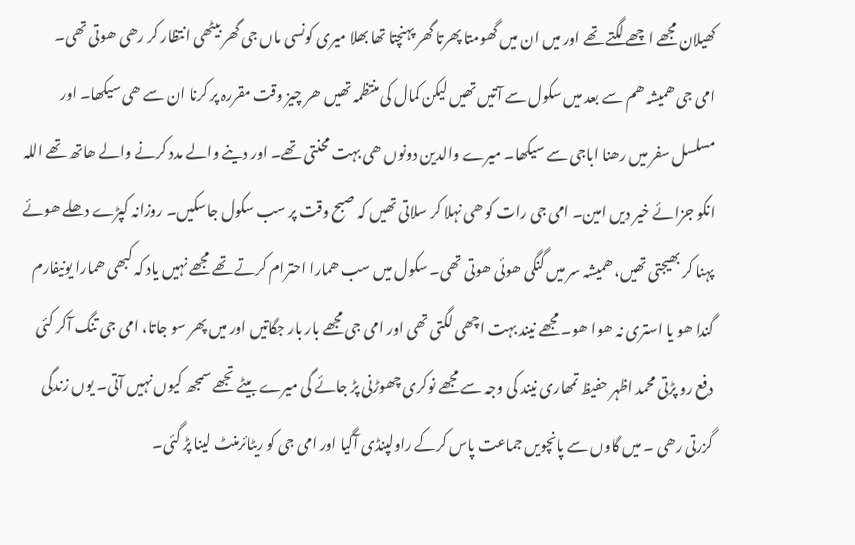کھیلان مجھے اچھے لگتے تھے اور میں ان میں گھومتا پھرتا گھر پہنچتا تھا بھلا میری کونسی ماں جی گھر بیٹھی انتظار کر رھی ھوتی تھی۔ امی جی ھمیشہ ھم سے بعد میں سکول سے آتیں تھیں لیکن کمال کی منتظمہ تھیں ھر چیز وقت مقررہ پر کرنا ان سے ھی سیکھا۔ اور مسلسل سفر میں رھنا اباجی سے سیکھا۔ میرے والدین دونوں ھی بہت محنتی تھے۔ اور دینے والے مدد کرنے والے ھاتھ تھے اللہ انکو جزائے خیر دیں امین۔ امی جی رات کو ھی نہلا کر سلاتی تھیں کہ صبح وقت پر سب سکول جاسکیں۔ روزانہ کپڑے دھلے ھوئے پہنا کر بھیجتی تھیں، ھمیشہ سر میں گنگی ھوئی ھوتی تھی۔ سکول میں سب ھمارا احترام کرتے تھے مجھے نہیں یاد کہ کبھی ھمارا یونیفارم گندا ھو یا استری نہ ھوا ھو۔ مجھے نیند بہت اچھی لگتی تھی اور امی جی مجھے بار بار جگاتیں اور میں پھر سو جاتا، امی جی تنگ آکر کئی دفع رو پڑتی محمد اظہر حفیظ تمھاری نیند کی وجہ سے مجھے نوکری چھوڑنی پڑ جائے گی میرے بیٹے تجھے سمجھ کیوں نہیں آتی۔ یوں زندگی گزرتی رھی ۔ میں گاوں سے پانچویں جماعت پاس کرکے راولپنڈی آگیا اور امی جی کو ریٹائرمنٹ لینا پڑ گئی۔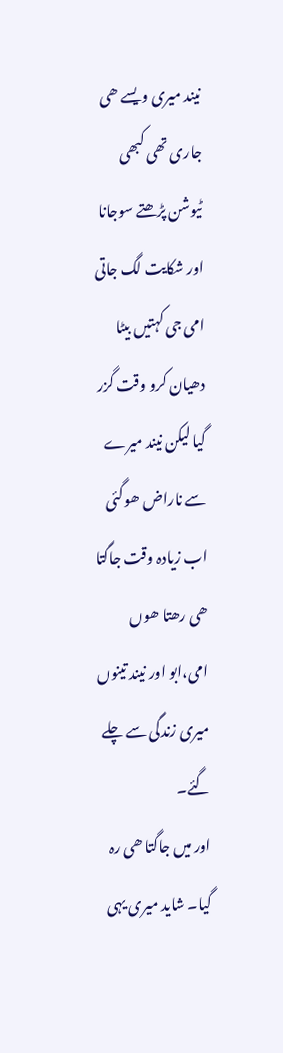نیند میری ویسے ھی جاری تھی کبھی ٹیوشن پڑھتے سوجانا اور شکایت لگ جاتی امی جی کہتیں بیٹا دھیان کرو وقت گزر گیا لیکن نیند میرے سے ناراض ھوگئی اب زیادہ وقت جاگتا ھی رھتا ھوں امی،ابو اور نیند تینوں میری زندگی سے چلے گئے۔
اور میں جاگتا ھی رہ گیا۔ شاید میری یہی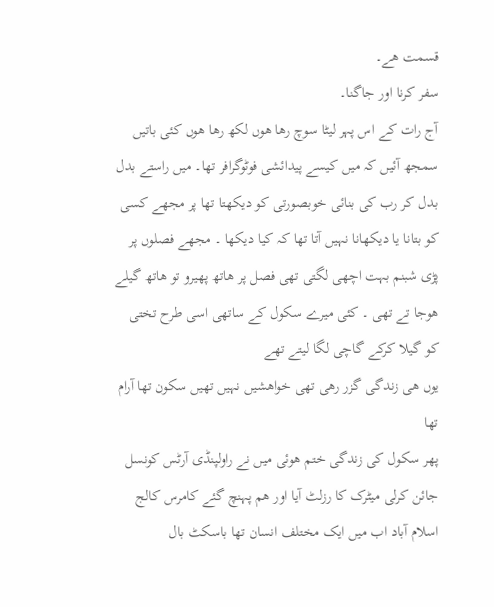قسمت ھے۔
سفر کرنا اور جاگنا۔
آج رات کے اس پہر لیٹا سوچ رھا ھوں لکھ رھا ھوں کئی باتیں سمجھ آئیں کہ میں کیسے پیدائشی فوٹوگرافر تھا۔ میں راستے بدل بدل کر رب کی بنائی خوبصورتی کو دیکھتا تھا پر مجھے کسی کو بتانا یا دیکھانا نہیں آتا تھا کہ کیا دیکھا ۔ مجھے فصلوں پر پڑی شبنم بہت اچھی لگتی تھی فصل پر ھاتھ پھیرو تو ھاتھ گیلے ھوجا تے تھی ۔ کئی میرے سکول کے ساتھی اسی طرح تختی کو گیلا کرکے گاچی لگا لیتے تھے
یوں ھی زندگی گزر رھی تھی خواھشیں نہیں تھیں سکون تھا آرام تھا
پھر سکول کی زندگی ختم ھوئی میں نے راولپنڈی آرٹس کونسل جائن کرلی میٹرک کا رزلٹ آیا اور ھم پہنچ گئے کامرس کالج اسلام آباد اب میں ایک مختلف انسان تھا باسکٹ بال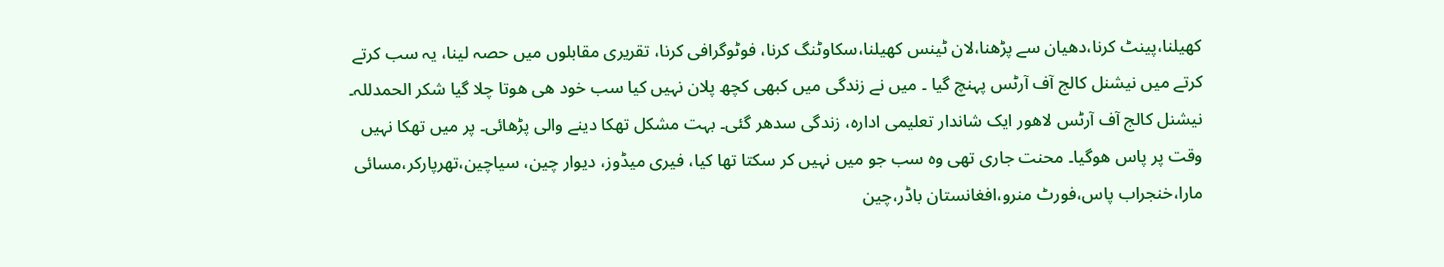کھیلنا،پینٹ کرنا،دھیان سے پڑھنا،لان ٹینس کھیلنا،سکاوٹنگ کرنا، فوٹوگرافی کرنا، تقریری مقابلوں میں حصہ لینا، یہ سب کرتے کرتے میں نیشنل کالج آف آرٹس پہنچ گیا ۔ میں نے زندگی میں کبھی کچھ پلان نہیں کیا سب خود ھی ھوتا چلا گیا شکر الحمدللہ۔
نیشنل کالج آف آرٹس لاھور ایک شاندار تعلیمی ادارہ، زندگی سدھر گئی۔ بہت مشکل تھکا دینے والی پڑھائی۔ پر میں تھکا نہیں وقت پر پاس ھوگیا۔ محنت جاری تھی وہ سب جو میں نہیں کر سکتا تھا کیا، فیری میڈوز، دیوار چین، سیاچین،تھرپارکر،مسائی مارا،خنجراب پاس،فورٹ منرو،افغانستان باڈر،چین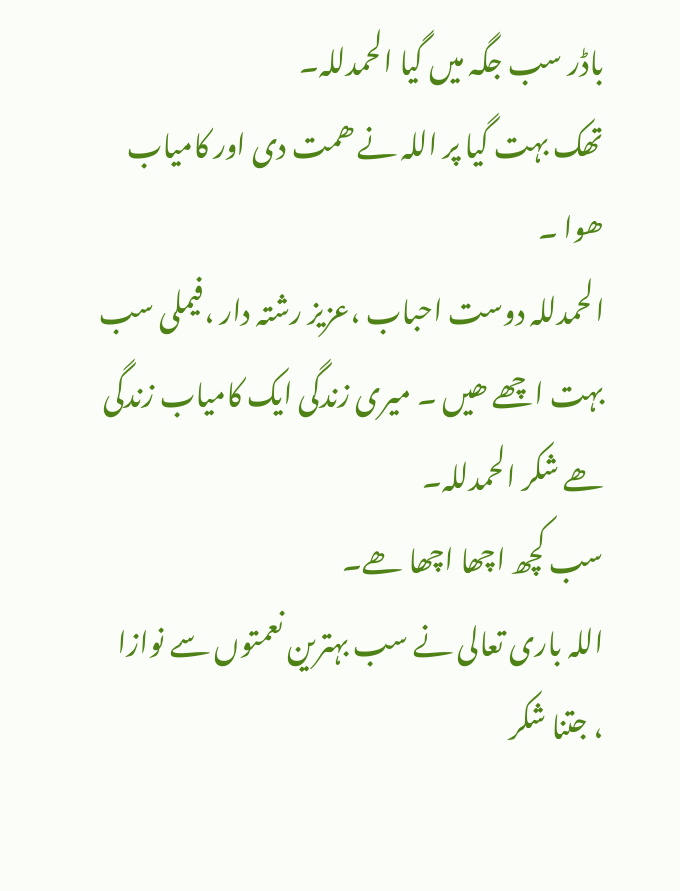باڈر سب جگہ میں گیا الحمدللہ۔
تھک بہت گیا پر اللہ نے ھمت دی اور کامیاب ھوا ۔
الحمدللہ دوست احباب ،عزیز رشتہ دار ،فیملی سب بہت اچھے ھیں ۔ میری زندگی ایک کامیاب زندگی ھے شکر الحمدللہ۔
سب کچھ اچھا اچھا ھے۔
اللہ باری تعالی نے سب بہترین نعمتوں سے نوازا ، جتنا شکر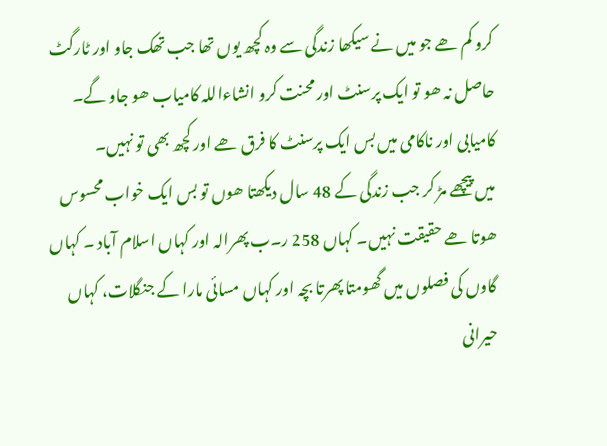کرو کم ھے جو میں نے سیکھا زندگی سے وہ کچھ یوں تھا جب تھک جاو اور ٹارگٹ حاصل نہ ھو تو ایک پرسنٹ اور محنت کرو انشاءاللہ کامیاب ھو جاو گے۔ کامیابی اور ناکامی میں بس ایک پرسنٹ کا فرق ھے اور کچھ بھی تو نہیں۔
میں پیچھے مڑ کر جب زندگی کے 48 سال دیکھتا ھوں تو بس ایک خواب محسوس ھوتا ھے حقیقت نہیں۔ کہاں 258 ر۔ب پھرالہ اور کہاں اسلام آباد ۔ کہاں گاوں کی فصلوں میں گھومتا پھرتا بچہ اور کہاں مسائی مارا کے جنگلات، کہاں حیرانی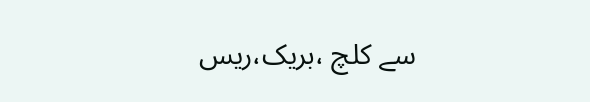سے کلچ ،بریک،ریس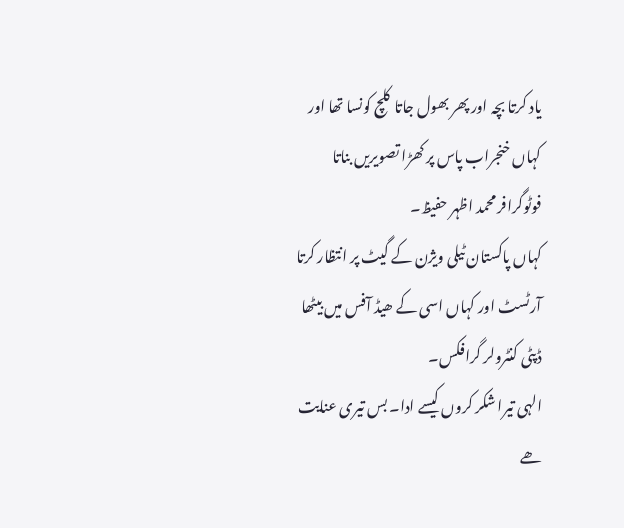یاد کرتا بچہ اور پھر بھول جاتا کلچ کونسا تھا اور کہاں خنجراب پاس پر کھڑا تصویریں بناتا فوٹوگرافر محمد اظہر حفیظ۔
کہاں پاکستان ٹیلی ویژن کے گیٹ پر انتظار کرتا آرٹسٹ اور کہاں اسی کے ھیڈ آفس میں بیٹھا ڈپٹی کنٹرولر گرافکس۔
الہی تیرا شکر کروں کیسے ادا۔ بس تیری عنایت ھے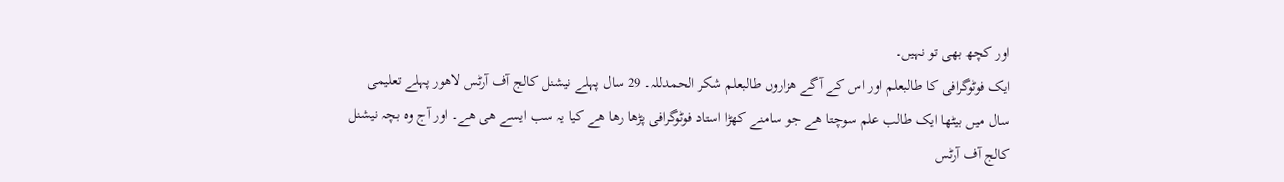اور کچھ بھی تو نہیں۔
ایک فوٹوگرافی کا طالبعلم اور اس کے آگے ھزاروں طالبعلم شکر الحمدللہ۔ 29 سال پہلے نیشنل کالج آف آرٹس لاھور پہلے تعلیمی سال میں بیٹھا ایک طالب علم سوچتا ھے جو سامنے کھڑا استاد فوٹوگرافی پڑھا رھا ھے کیا یہ سب ایسے ھی ھے۔ اور آج وہ بچہ نیشنل کالج آف آرٹس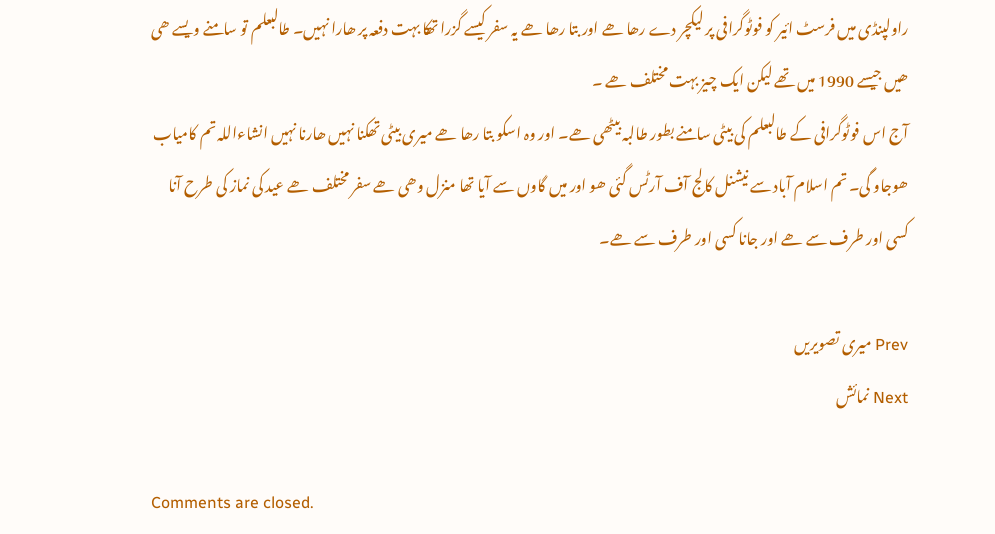راولپنڈی میں فرسٹ ائیر کو فوٹوگرافی پر لیکچر دے رھا ھے اور بتا رھا ھے یہ سفر کیسے گزرا تھکا بہت دفعہ پر ھارا نہیں۔ طالبعلم تو سامنے ویسے ھی ھیں جیسے 1990 میں تھے لیکن ایک چیز بہت مختلف ھے ۔
آج اس فوٹوگرافی کے طالبعلم کی بیٹی سامنے بطور طالبہ بیٹھی ھے۔ اور وہ اسکو بتا رھا ھے میری بیٹی تھکنا نہیں ھارنا نہیں انشاءاللہ تم کامیاب ھوجاو گی۔ تم اسلام آباد سے نیشنل کالج آف آرٹس گئی ھو اور میں گاوں سے آیا تھا منزل وھی ھے سفر مختلف ھے عید کی نماز کی طرح آنا کسی اور طرف سے ھے اور جانا کسی اور طرف سے ھے۔

Prev میری تصویریں
Next نمائش

Comments are closed.